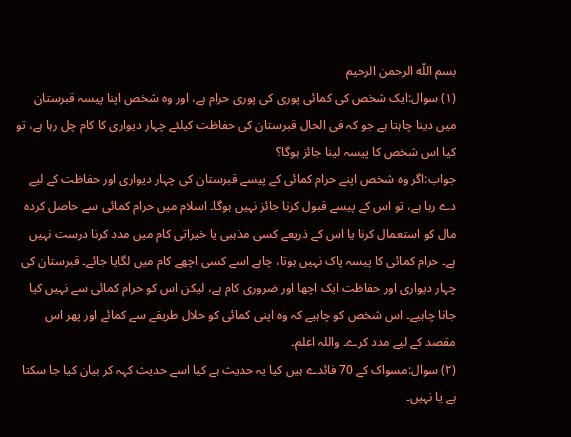بسم اللّه الرحمن الرحيم
(۱) سوال:ایک شخص کی کمائی پوری کی پوری حرام ہے، اور وہ شخص اپنا پیسہ قبرستان میں دینا چاہتا ہے جو کہ فی الحال قبرستان کی حفاظت کیلئے چہار دیواری کا کام چل رہا ہے، تو کیا اس شخص کا پیسہ لینا جائز ہوگا؟
جواب:اگر وہ شخص اپنے حرام کمائی کے پیسے قبرستان کی چہار دیواری اور حفاظت کے لیے دے رہا ہے، تو اس کے پیسے قبول کرنا جائز نہیں ہوگا۔ اسلام میں حرام کمائی سے حاصل کردہ مال کو استعمال کرنا یا اس کے ذریعے کسی مذہبی یا خیراتی کام میں مدد کرنا درست نہیں ہے۔ حرام کمائی کا پیسہ پاک نہیں ہوتا، چاہے اسے کسی اچھے کام میں لگایا جائے۔ قبرستان کی چہار دیواری اور حفاظت ایک اچھا اور ضروری کام ہے، لیکن اس کو حرام کمائی سے نہیں کیا جانا چاہیے۔ اس شخص کو چاہیے کہ وہ اپنی کمائی کو حلال طریقے سے کمائے اور پھر اس مقصد کے لیے مدد کرے۔ واللہ اعلم۔
(۲) سوال:مسواک کے 70 فائدے ہیں کیا یہ حدیث ہے کیا اسے حدیث کہہ کر بیان کیا جا سکتا ہے یا نہیں۔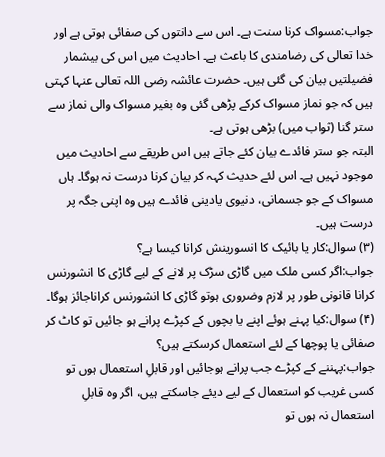جواب:مسواک کرنا سنت ہے۔ اس سے دانتوں کی صفائی ہوتی ہے اور خدا تعالی کی رضامندی کا باعث ہے۔ احادیث میں اس کی بیشمار فضیلتیں بیان کی گئی ہیں۔ حضرت عائشہ رضی اللہ تعالی عنہا کہتی ہیں کہ جو نماز مسواک کرکے پڑھی گئی وہ بغیر مسواک والی نماز سے ستر گنا (ثواب میں) بڑھی ہوتی ہے۔
البتہ جو ستر فائدے بیان کئے جاتے ہیں اس طریقے سے احادیث میں موجود نہیں ہے۔ اس لئے حدیث کہہ کر بیان کرنا درست نہ ہوگا۔ ہاں مسواک کے جو جسمانی، دنیوی یادینی فائدے ہیں وہ اپنی جگہ پر درست ہیں۔
(۳) سوال:کار یا بائیک کا انسورینش کرانا کیسا ہے؟
جواب:اگر کسی ملک میں گاڑی سڑک پر لانے کے لیے گاڑی کا انشورنس کرانا قانونی طور پر لازم وضروری ہوتو گاڑی کا انشورنس کراناجائز ہوگا۔
(۴) سوال:کیا پہنے ہوئے اپنے یا بچوں کے کپڑے پرانے ہو جائیں تو کاٹ کر صفائی یا پوچھا کے لئے استعمال کرسکتے ہیں؟
جواب:پہننے کے کپڑے جب پرانے ہوجائیں اور قابلِ استعمال ہوں تو کسی غریب کو استعمال کے لیے دیئے جاسکتے ہیں، اگر وہ قابلِ استعمال نہ ہوں تو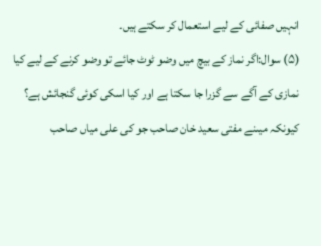انہیں صفائی کے لیے استعمال کر سکتے ہیں۔
(۵) سوال:اگر نماز کے بیچ میں وضو ٹوٹ جائے تو وضو کرنے کے لیے کیا نمازی کے آگے سے گزرا جا سکتا ہے اور کیا اسکی کوئی گنجائش ہے؟ کیونکہ میںنے مفتی سعید خان صاحب جو کی علی میاں صاحب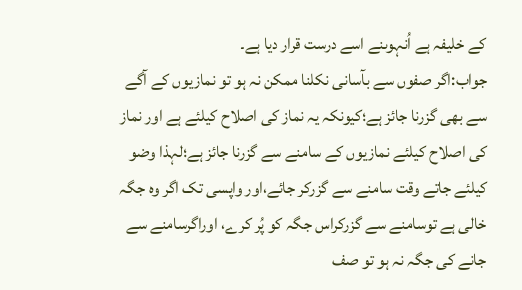کے خلیفہ ہے اُنہوںنے اسے درست قرار دیا ہے۔
جواب:اگر صفوں سے بآسانی نکلنا ممکن نہ ہو تو نمازیوں کے آگے سے بھی گزرنا جائز ہے؛کیونکہ یہ نماز کی اصلاح کیلئے ہے اور نماز کی اصلاح کیلئے نمازیوں کے سامنے سے گزرنا جائز ہے؛لہذا وضو کیلئے جاتے وقت سامنے سے گزرکر جائے،اور واپسی تک اگر وہ جگہ خالی ہے توسامنے سے گزرکراس جگہ کو پُر کرے، اوراگرسامنے سے جانے کی جگہ نہ ہو تو صف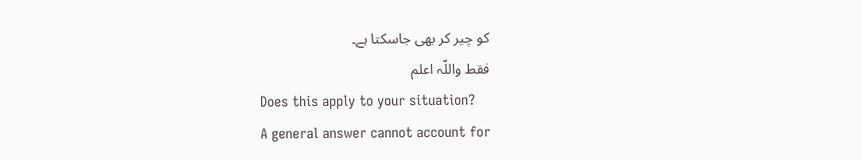کو چیر کر بھی جاسکتا ہے۔
فقط واللّہ اعلم
Does this apply to your situation?
A general answer cannot account for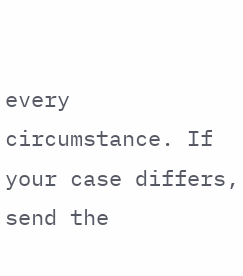every circumstance. If your case differs, send the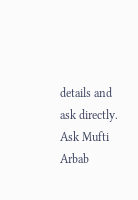details and ask directly.
Ask Mufti Arbab